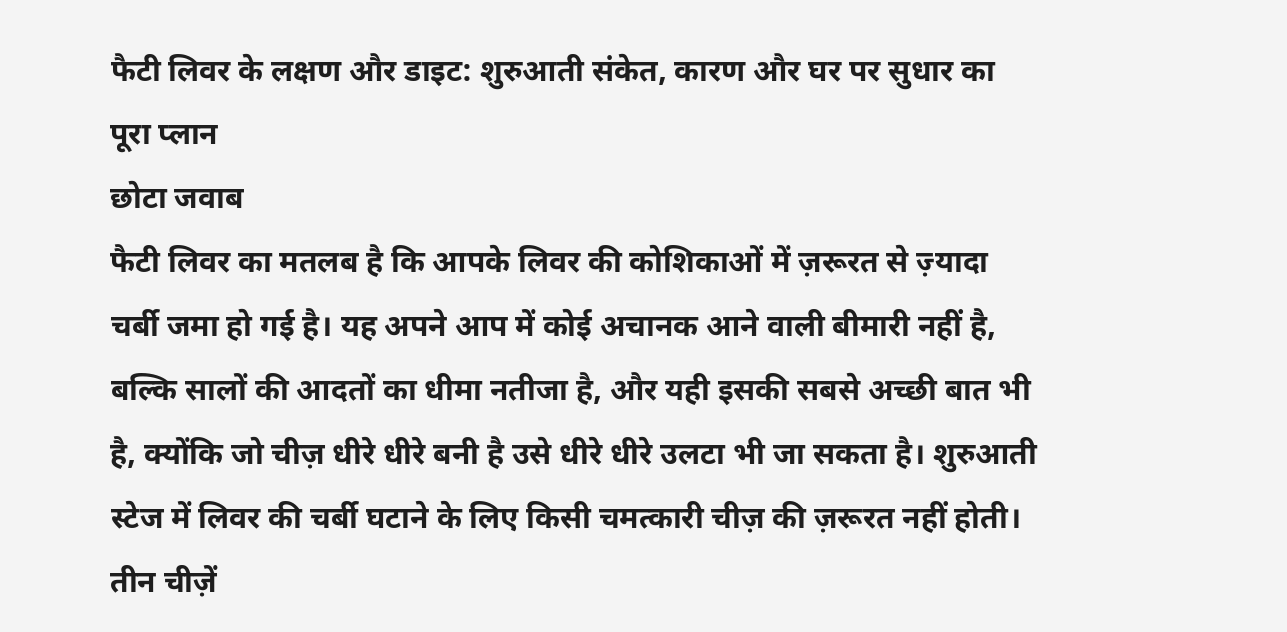फैटी लिवर के लक्षण और डाइट: शुरुआती संकेत, कारण और घर पर सुधार का पूरा प्लान
छोटा जवाब
फैटी लिवर का मतलब है कि आपके लिवर की कोशिकाओं में ज़रूरत से ज़्यादा चर्बी जमा हो गई है। यह अपने आप में कोई अचानक आने वाली बीमारी नहीं है, बल्कि सालों की आदतों का धीमा नतीजा है, और यही इसकी सबसे अच्छी बात भी है, क्योंकि जो चीज़ धीरे धीरे बनी है उसे धीरे धीरे उलटा भी जा सकता है। शुरुआती स्टेज में लिवर की चर्बी घटाने के लिए किसी चमत्कारी चीज़ की ज़रूरत नहीं होती। तीन चीज़ें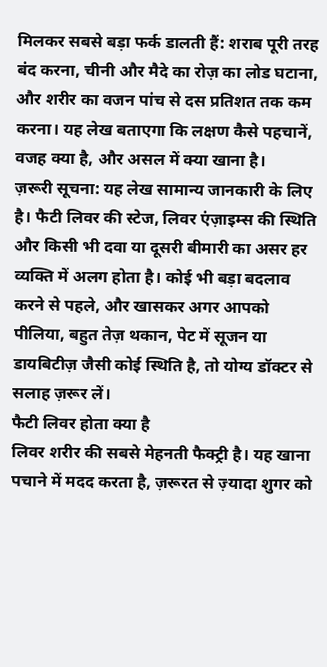मिलकर सबसे बड़ा फर्क डालती हैं: शराब पूरी तरह बंद करना, चीनी और मैदे का रोज़ का लोड घटाना, और शरीर का वजन पांच से दस प्रतिशत तक कम करना। यह लेख बताएगा कि लक्षण कैसे पहचानें, वजह क्या है, और असल में क्या खाना है।
ज़रूरी सूचना: यह लेख सामान्य जानकारी के लिए है। फैटी लिवर की स्टेज, लिवर एंज़ाइम्स की स्थिति और किसी भी दवा या दूसरी बीमारी का असर हर व्यक्ति में अलग होता है। कोई भी बड़ा बदलाव करने से पहले, और खासकर अगर आपको पीलिया, बहुत तेज़ थकान, पेट में सूजन या डायबिटीज़ जैसी कोई स्थिति है, तो योग्य डॉक्टर से सलाह ज़रूर लें।
फैटी लिवर होता क्या है
लिवर शरीर की सबसे मेहनती फैक्ट्री है। यह खाना पचाने में मदद करता है, ज़रूरत से ज़्यादा शुगर को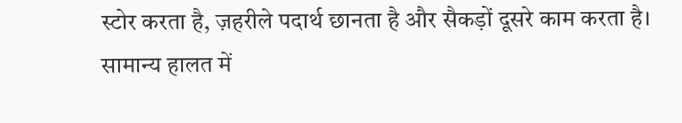स्टोर करता है, ज़हरीले पदार्थ छानता है और सैकड़ों दूसरे काम करता है। सामान्य हालत में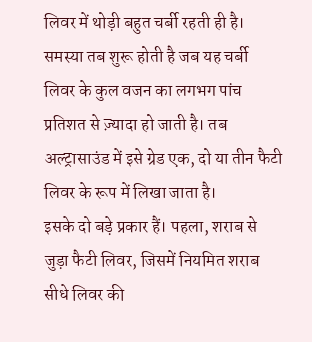लिवर में थोड़ी बहुत चर्बी रहती ही है। समस्या तब शुरू होती है जब यह चर्बी लिवर के कुल वजन का लगभग पांच प्रतिशत से ज़्यादा हो जाती है। तब अल्ट्रासाउंड में इसे ग्रेड एक, दो या तीन फैटी लिवर के रूप में लिखा जाता है।
इसके दो बड़े प्रकार हैं। पहला, शराब से जुड़ा फैटी लिवर, जिसमें नियमित शराब सीधे लिवर की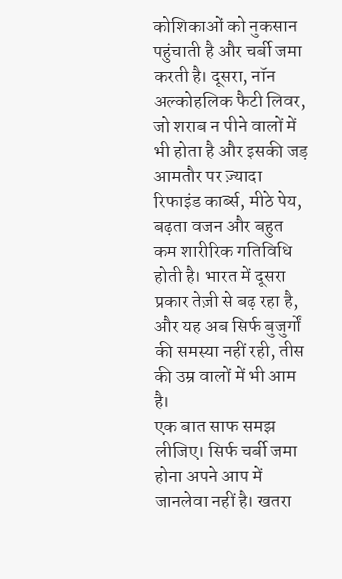कोशिकाओं को नुकसान पहुंचाती है और चर्बी जमा करती है। दूसरा, नॉन अल्कोहलिक फैटी लिवर, जो शराब न पीने वालों में भी होता है और इसकी जड़ आमतौर पर ज़्यादा रिफाइंड कार्ब्स, मीठे पेय, बढ़ता वजन और बहुत कम शारीरिक गतिविधि होती है। भारत में दूसरा प्रकार तेज़ी से बढ़ रहा है, और यह अब सिर्फ बुजुर्गों की समस्या नहीं रही, तीस की उम्र वालों में भी आम है।
एक बात साफ समझ लीजिए। सिर्फ चर्बी जमा होना अपने आप में जानलेवा नहीं है। खतरा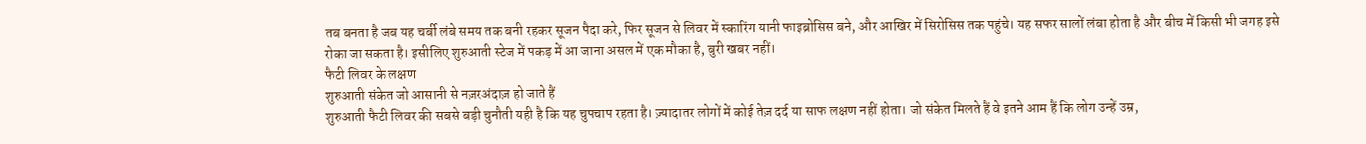तब बनता है जब यह चर्बी लंबे समय तक बनी रहकर सूजन पैदा करे, फिर सूजन से लिवर में स्कारिंग यानी फाइब्रोसिस बने, और आखिर में सिरोसिस तक पहुंचे। यह सफर सालों लंबा होता है और बीच में किसी भी जगह इसे रोका जा सकता है। इसीलिए शुरुआती स्टेज में पकड़ में आ जाना असल में एक मौका है, बुरी खबर नहीं।
फैटी लिवर के लक्षण
शुरुआती संकेत जो आसानी से नज़रअंदाज़ हो जाते हैं
शुरुआती फैटी लिवर की सबसे बड़ी चुनौती यही है कि यह चुपचाप रहता है। ज़्यादातर लोगों में कोई तेज़ दर्द या साफ लक्षण नहीं होता। जो संकेत मिलते हैं वे इतने आम हैं कि लोग उन्हें उम्र,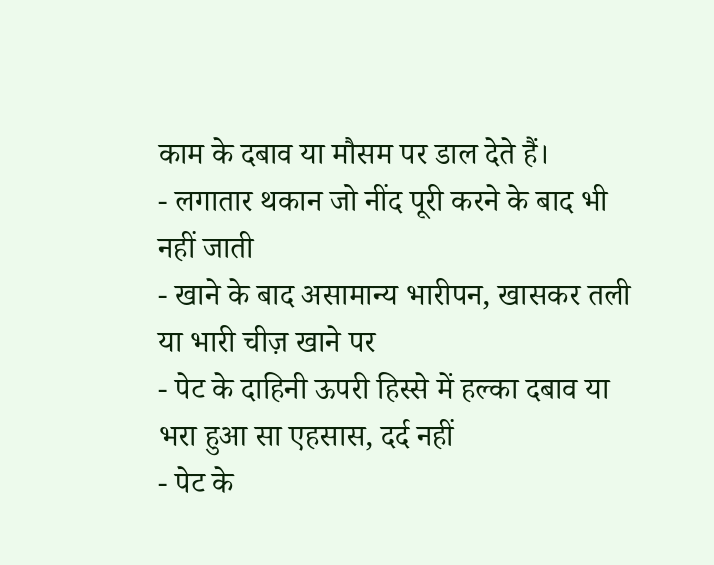काम के दबाव या मौसम पर डाल देते हैं।
- लगातार थकान जो नींद पूरी करने के बाद भी नहीं जाती
- खाने के बाद असामान्य भारीपन, खासकर तली या भारी चीज़ खाने पर
- पेट के दाहिनी ऊपरी हिस्से में हल्का दबाव या भरा हुआ सा एहसास, दर्द नहीं
- पेट के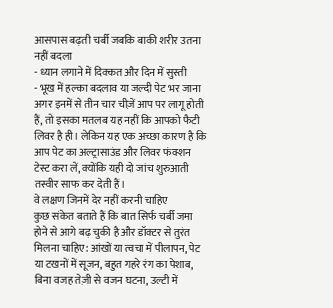आसपास बढ़ती चर्बी जबकि बाकी शरीर उतना नहीं बदला
- ध्यान लगाने में दिक्कत और दिन में सुस्ती
- भूख में हल्का बदलाव या जल्दी पेट भर जाना
अगर इनमें से तीन चार चीज़ें आप पर लागू होती हैं, तो इसका मतलब यह नहीं कि आपको फैटी लिवर है ही। लेकिन यह एक अच्छा कारण है कि आप पेट का अल्ट्रासाउंड और लिवर फंक्शन टेस्ट करा लें, क्योंकि यही दो जांच शुरुआती तस्वीर साफ कर देती हैं।
वे लक्षण जिनमें देर नहीं करनी चाहिए
कुछ संकेत बताते हैं कि बात सिर्फ चर्बी जमा होने से आगे बढ़ चुकी है और डॉक्टर से तुरंत मिलना चाहिए: आंखों या त्वचा में पीलापन, पेट या टखनों में सूजन, बहुत गहरे रंग का पेशाब, बिना वजह तेज़ी से वजन घटना, उल्टी में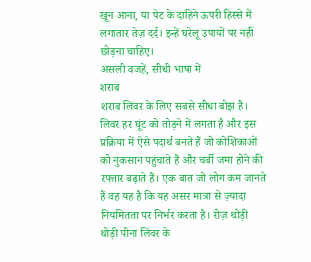खून आना, या पेट के दाहिने ऊपरी हिस्से में लगातार तेज़ दर्द। इन्हें घरेलू उपायों पर नहीं छोड़ना चाहिए।
असली वजहें, सीधी भाषा में
शराब
शराब लिवर के लिए सबसे सीधा बोझ है। लिवर हर घूंट को तोड़ने में लगता है और इस प्रक्रिया में ऐसे पदार्थ बनते हैं जो कोशिकाओं को नुकसान पहुंचाते हैं और चर्बी जमा होने की रफ्तार बढ़ाते हैं। एक बात जो लोग कम जानते हैं वह यह है कि यह असर मात्रा से ज़्यादा नियमितता पर निर्भर करता है। रोज़ थोड़ी थोड़ी पीना लिवर के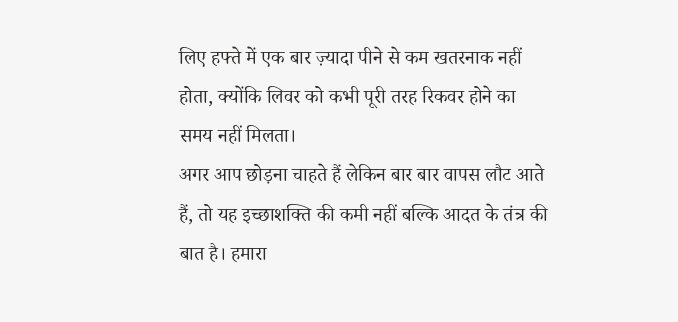लिए हफ्ते में एक बार ज़्यादा पीने से कम खतरनाक नहीं होता, क्योंकि लिवर को कभी पूरी तरह रिकवर होने का समय नहीं मिलता।
अगर आप छोड़ना चाहते हैं लेकिन बार बार वापस लौट आते हैं, तो यह इच्छाशक्ति की कमी नहीं बल्कि आदत के तंत्र की बात है। हमारा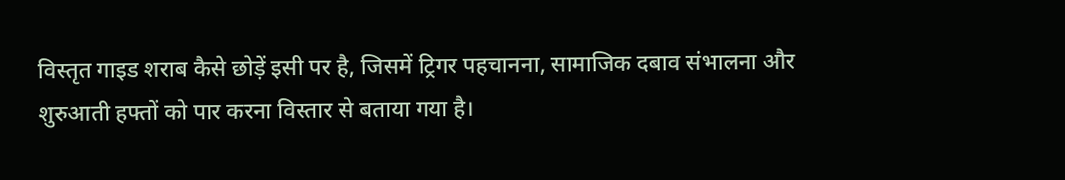विस्तृत गाइड शराब कैसे छोड़ें इसी पर है, जिसमें ट्रिगर पहचानना, सामाजिक दबाव संभालना और शुरुआती हफ्तों को पार करना विस्तार से बताया गया है।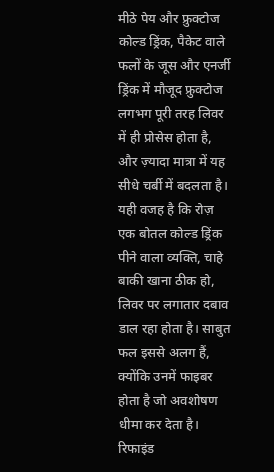मीठे पेय और फ्रुक्टोज
कोल्ड ड्रिंक, पैकेट वाले फलों के जूस और एनर्जी ड्रिंक में मौजूद फ्रुक्टोज लगभग पूरी तरह लिवर में ही प्रोसेस होता है, और ज़्यादा मात्रा में यह सीधे चर्बी में बदलता है। यही वजह है कि रोज़ एक बोतल कोल्ड ड्रिंक पीने वाला व्यक्ति, चाहे बाकी खाना ठीक हो, लिवर पर लगातार दबाव डाल रहा होता है। साबुत फल इससे अलग हैं, क्योंकि उनमें फाइबर होता है जो अवशोषण धीमा कर देता है।
रिफाइंड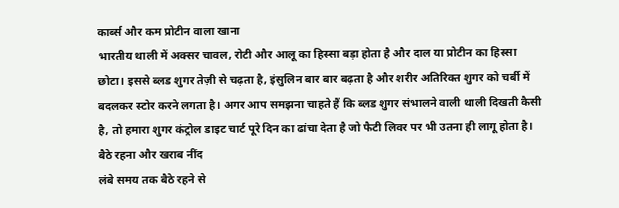कार्ब्स और कम प्रोटीन वाला खाना
भारतीय थाली में अक्सर चावल, रोटी और आलू का हिस्सा बड़ा होता है और दाल या प्रोटीन का हिस्सा छोटा। इससे ब्लड शुगर तेज़ी से चढ़ता है, इंसुलिन बार बार बढ़ता है और शरीर अतिरिक्त शुगर को चर्बी में बदलकर स्टोर करने लगता है। अगर आप समझना चाहते हैं कि ब्लड शुगर संभालने वाली थाली दिखती कैसी है, तो हमारा शुगर कंट्रोल डाइट चार्ट पूरे दिन का ढांचा देता है जो फैटी लिवर पर भी उतना ही लागू होता है।
बैठे रहना और खराब नींद
लंबे समय तक बैठे रहने से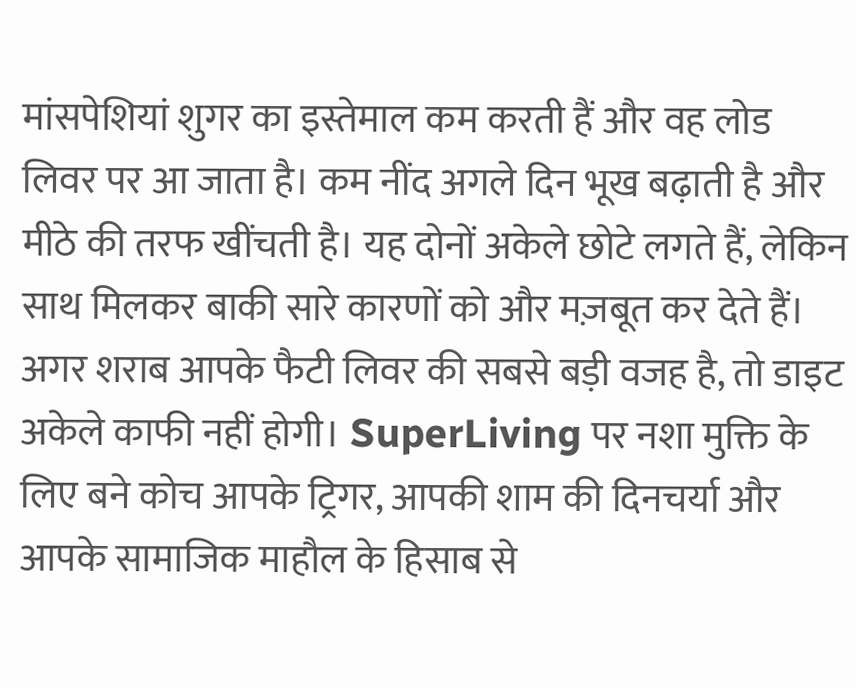मांसपेशियां शुगर का इस्तेमाल कम करती हैं और वह लोड लिवर पर आ जाता है। कम नींद अगले दिन भूख बढ़ाती है और मीठे की तरफ खींचती है। यह दोनों अकेले छोटे लगते हैं, लेकिन साथ मिलकर बाकी सारे कारणों को और मज़बूत कर देते हैं।
अगर शराब आपके फैटी लिवर की सबसे बड़ी वजह है, तो डाइट अकेले काफी नहीं होगी। SuperLiving पर नशा मुक्ति के लिए बने कोच आपके ट्रिगर, आपकी शाम की दिनचर्या और आपके सामाजिक माहौल के हिसाब से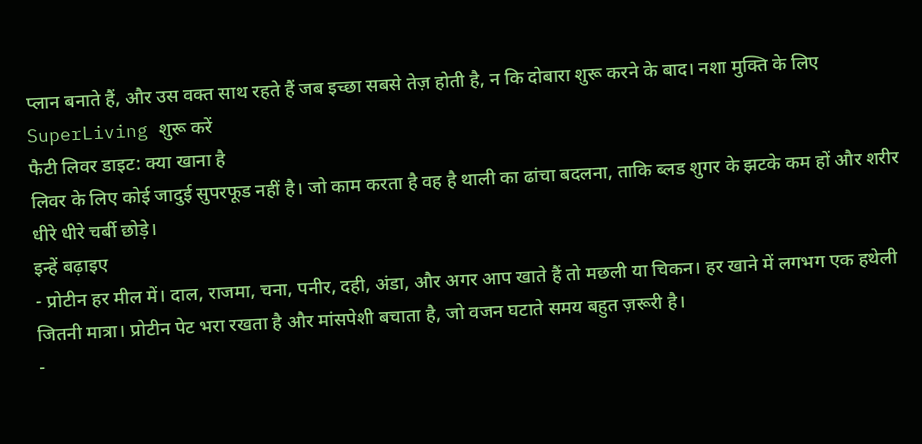प्लान बनाते हैं, और उस वक्त साथ रहते हैं जब इच्छा सबसे तेज़ होती है, न कि दोबारा शुरू करने के बाद। नशा मुक्ति के लिए SuperLiving शुरू करें
फैटी लिवर डाइट: क्या खाना है
लिवर के लिए कोई जादुई सुपरफूड नहीं है। जो काम करता है वह है थाली का ढांचा बदलना, ताकि ब्लड शुगर के झटके कम हों और शरीर धीरे धीरे चर्बी छोड़े।
इन्हें बढ़ाइए
- प्रोटीन हर मील में। दाल, राजमा, चना, पनीर, दही, अंडा, और अगर आप खाते हैं तो मछली या चिकन। हर खाने में लगभग एक हथेली जितनी मात्रा। प्रोटीन पेट भरा रखता है और मांसपेशी बचाता है, जो वजन घटाते समय बहुत ज़रूरी है।
-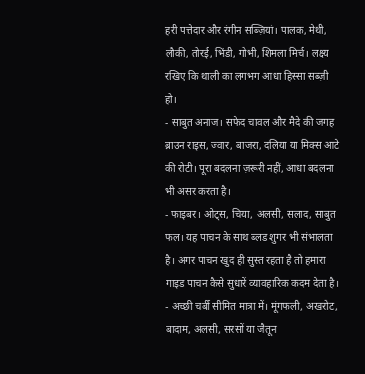हरी पत्तेदार और रंगीन सब्ज़ियां। पालक, मेथी, लौकी, तोरई, भिंडी, गोभी, शिमला मिर्च। लक्ष्य रखिए कि थाली का लगभग आधा हिस्सा सब्ज़ी हो।
- साबुत अनाज। सफेद चावल और मैदे की जगह ब्राउन राइस, ज्वार, बाजरा, दलिया या मिक्स आटे की रोटी। पूरा बदलना ज़रूरी नहीं, आधा बदलना भी असर करता है।
- फाइबर। ओट्स, चिया, अलसी, सलाद, साबुत फल। यह पाचन के साथ ब्लड शुगर भी संभालता है। अगर पाचन खुद ही सुस्त रहता है तो हमारा गाइड पाचन कैसे सुधारें व्यावहारिक कदम देता है।
- अच्छी चर्बी सीमित मात्रा में। मूंगफली, अखरोट, बादाम, अलसी, सरसों या जैतून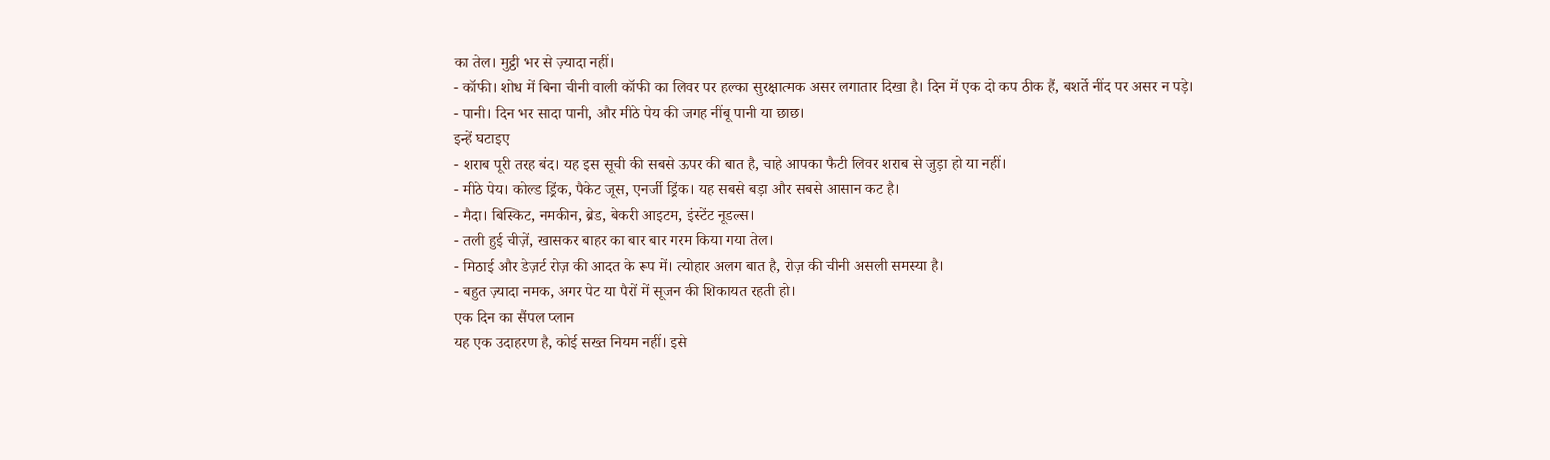का तेल। मुट्ठी भर से ज़्यादा नहीं।
- कॉफी। शोध में बिना चीनी वाली कॉफी का लिवर पर हल्का सुरक्षात्मक असर लगातार दिखा है। दिन में एक दो कप ठीक हैं, बशर्ते नींद पर असर न पड़े।
- पानी। दिन भर सादा पानी, और मीठे पेय की जगह नींबू पानी या छाछ।
इन्हें घटाइए
- शराब पूरी तरह बंद। यह इस सूची की सबसे ऊपर की बात है, चाहे आपका फैटी लिवर शराब से जुड़ा हो या नहीं।
- मीठे पेय। कोल्ड ड्रिंक, पैकेट जूस, एनर्जी ड्रिंक। यह सबसे बड़ा और सबसे आसान कट है।
- मैदा। बिस्किट, नमकीन, ब्रेड, बेकरी आइटम, इंस्टेंट नूडल्स।
- तली हुई चीज़ें, खासकर बाहर का बार बार गरम किया गया तेल।
- मिठाई और डेज़र्ट रोज़ की आदत के रूप में। त्योहार अलग बात है, रोज़ की चीनी असली समस्या है।
- बहुत ज़्यादा नमक, अगर पेट या पैरों में सूजन की शिकायत रहती हो।
एक दिन का सैंपल प्लान
यह एक उदाहरण है, कोई सख्त नियम नहीं। इसे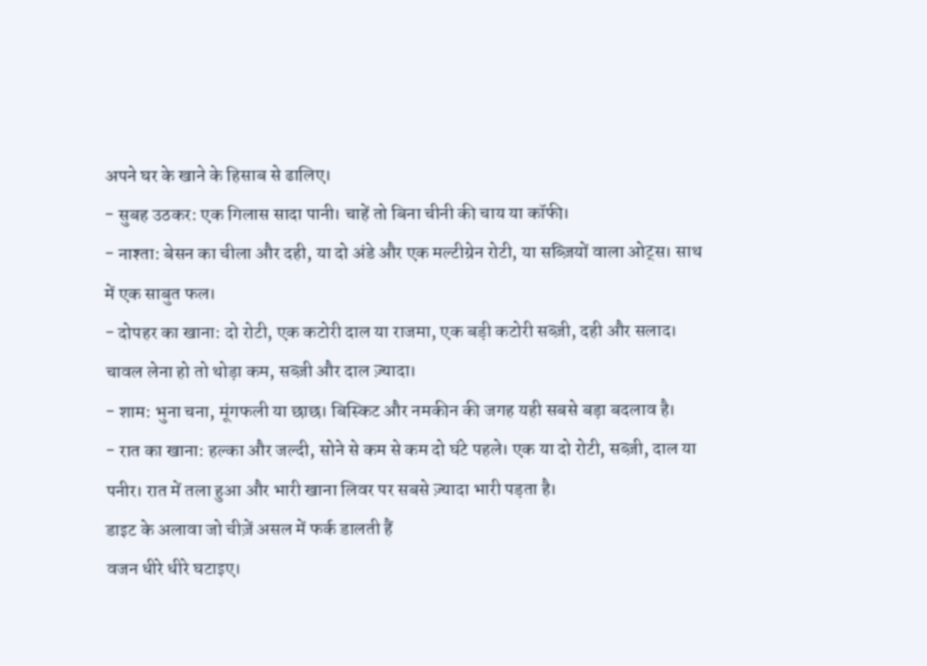अपने घर के खाने के हिसाब से ढालिए।
- सुबह उठकर: एक गिलास सादा पानी। चाहें तो बिना चीनी की चाय या कॉफी।
- नाश्ता: बेसन का चीला और दही, या दो अंडे और एक मल्टीग्रेन रोटी, या सब्ज़ियों वाला ओट्स। साथ में एक साबुत फल।
- दोपहर का खाना: दो रोटी, एक कटोरी दाल या राजमा, एक बड़ी कटोरी सब्ज़ी, दही और सलाद। चावल लेना हो तो थोड़ा कम, सब्ज़ी और दाल ज़्यादा।
- शाम: भुना चना, मूंगफली या छाछ। बिस्किट और नमकीन की जगह यही सबसे बड़ा बदलाव है।
- रात का खाना: हल्का और जल्दी, सोने से कम से कम दो घंटे पहले। एक या दो रोटी, सब्ज़ी, दाल या पनीर। रात में तला हुआ और भारी खाना लिवर पर सबसे ज़्यादा भारी पड़ता है।
डाइट के अलावा जो चीज़ें असल में फर्क डालती हैं
वजन धीरे धीरे घटाइए।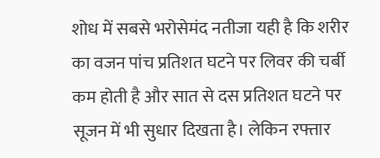शोध में सबसे भरोसेमंद नतीजा यही है कि शरीर का वजन पांच प्रतिशत घटने पर लिवर की चर्बी कम होती है और सात से दस प्रतिशत घटने पर सूजन में भी सुधार दिखता है। लेकिन रफ्तार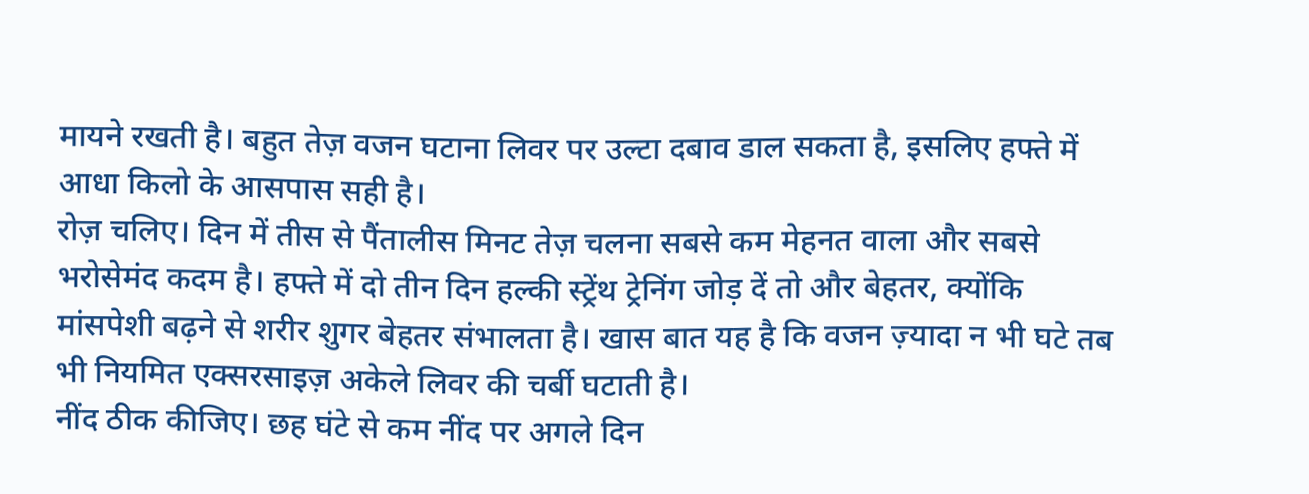मायने रखती है। बहुत तेज़ वजन घटाना लिवर पर उल्टा दबाव डाल सकता है, इसलिए हफ्ते में आधा किलो के आसपास सही है।
रोज़ चलिए। दिन में तीस से पैंतालीस मिनट तेज़ चलना सबसे कम मेहनत वाला और सबसे भरोसेमंद कदम है। हफ्ते में दो तीन दिन हल्की स्ट्रेंथ ट्रेनिंग जोड़ दें तो और बेहतर, क्योंकि मांसपेशी बढ़ने से शरीर शुगर बेहतर संभालता है। खास बात यह है कि वजन ज़्यादा न भी घटे तब भी नियमित एक्सरसाइज़ अकेले लिवर की चर्बी घटाती है।
नींद ठीक कीजिए। छह घंटे से कम नींद पर अगले दिन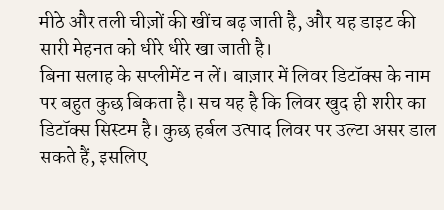मीठे और तली चीज़ों की खींच बढ़ जाती है, और यह डाइट की सारी मेहनत को धीरे धीरे खा जाती है।
बिना सलाह के सप्लीमेंट न लें। बाज़ार में लिवर डिटॉक्स के नाम पर बहुत कुछ बिकता है। सच यह है कि लिवर खुद ही शरीर का डिटॉक्स सिस्टम है। कुछ हर्बल उत्पाद लिवर पर उल्टा असर डाल सकते हैं, इसलिए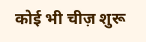कोई भी चीज़ शुरू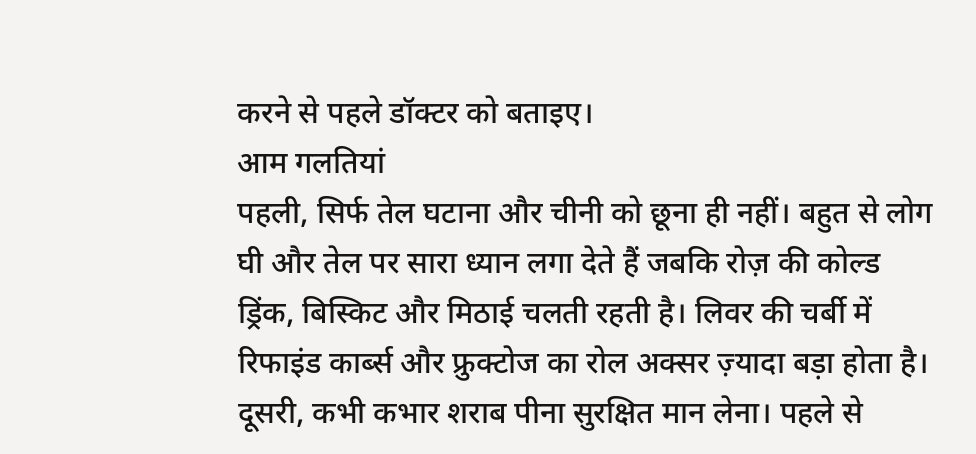करने से पहले डॉक्टर को बताइए।
आम गलतियां
पहली, सिर्फ तेल घटाना और चीनी को छूना ही नहीं। बहुत से लोग घी और तेल पर सारा ध्यान लगा देते हैं जबकि रोज़ की कोल्ड ड्रिंक, बिस्किट और मिठाई चलती रहती है। लिवर की चर्बी में रिफाइंड कार्ब्स और फ्रुक्टोज का रोल अक्सर ज़्यादा बड़ा होता है।
दूसरी, कभी कभार शराब पीना सुरक्षित मान लेना। पहले से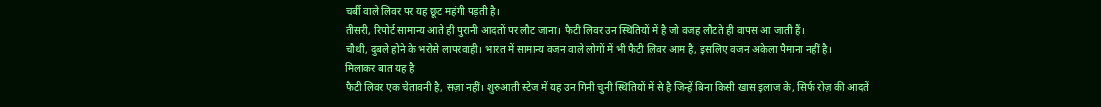चर्बी वाले लिवर पर यह छूट महंगी पड़ती है।
तीसरी, रिपोर्ट सामान्य आते ही पुरानी आदतों पर लौट जाना। फैटी लिवर उन स्थितियों में है जो वजह लौटते ही वापस आ जाती हैं।
चौथी, दुबले होने के भरोसे लापरवाही। भारत में सामान्य वजन वाले लोगों में भी फैटी लिवर आम है, इसलिए वजन अकेला पैमाना नहीं है।
मिलाकर बात यह है
फैटी लिवर एक चेतावनी है, सज़ा नहीं। शुरुआती स्टेज में यह उन गिनी चुनी स्थितियों में से है जिन्हें बिना किसी खास इलाज के, सिर्फ रोज़ की आदतें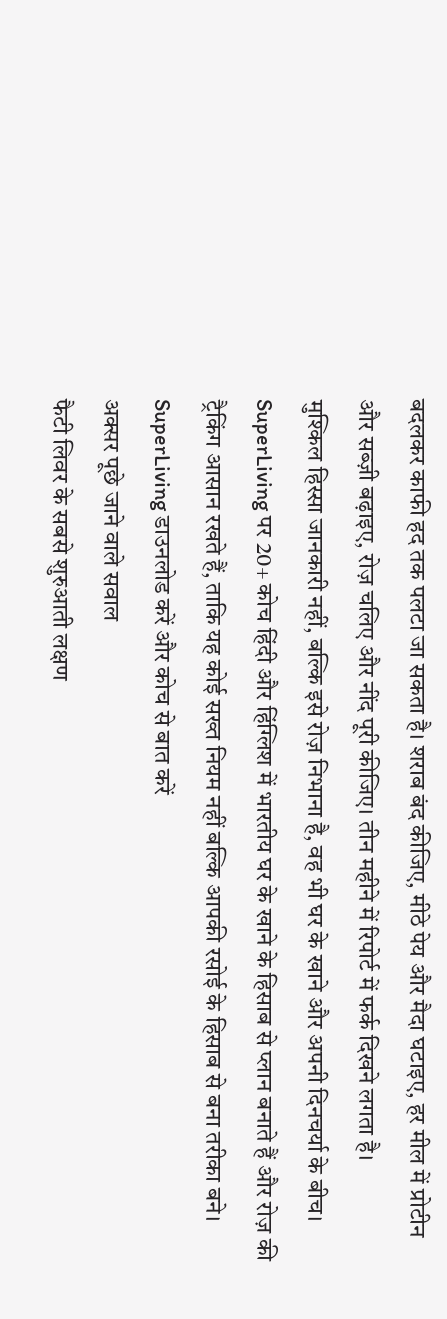बदलकर काफी हद तक पलटा जा सकता है। शराब बंद कीजिए, मीठे पेय और मैदा घटाइए, हर मील में प्रोटीन और सब्ज़ी बढ़ाइए, रोज़ चलिए और नींद पूरी कीजिए। तीन महीने में रिपोर्ट में फर्क दिखने लगता है।
मुश्किल हिस्सा जानकारी नहीं, बल्कि इसे रोज़ निभाना है, वह भी घर के खाने और अपनी दिनचर्या के बीच। SuperLiving पर 20+ कोच हिंदी और हिंग्लिश में भारतीय घर के खाने के हिसाब से प्लान बनाते हैं और रोज़ की ट्रैकिंग आसान रखते हैं, ताकि यह कोई सख्त नियम नहीं बल्कि आपकी रसोई के हिसाब से बना तरीका बने।
SuperLiving डाउनलोड करें और कोच से बात करें
अक्सर पूछे जाने वाले सवाल
फैटी लिवर के सबसे शुरुआती लक्षण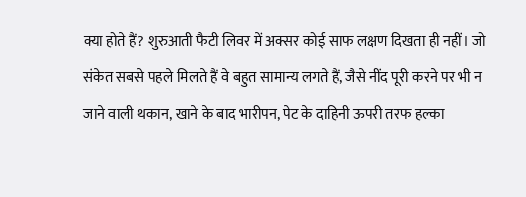क्या होते हैं? शुरुआती फैटी लिवर में अक्सर कोई साफ लक्षण दिखता ही नहीं। जो संकेत सबसे पहले मिलते हैं वे बहुत सामान्य लगते हैं, जैसे नींद पूरी करने पर भी न जाने वाली थकान, खाने के बाद भारीपन, पेट के दाहिनी ऊपरी तरफ हल्का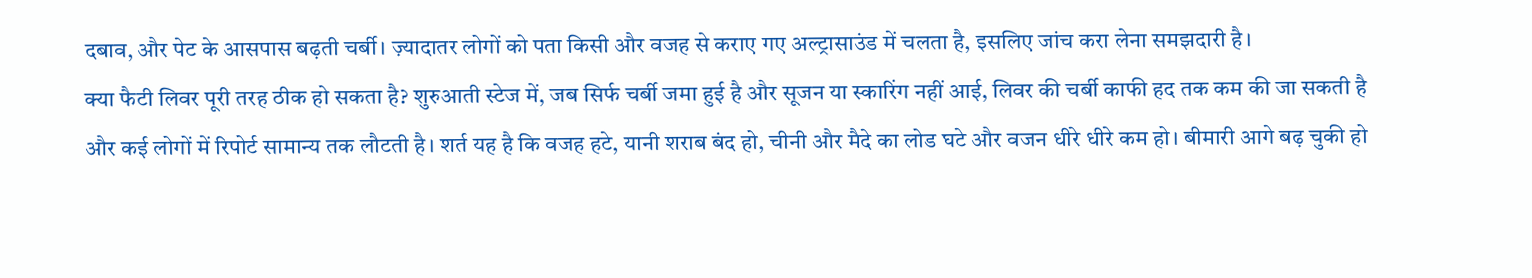दबाव, और पेट के आसपास बढ़ती चर्बी। ज़्यादातर लोगों को पता किसी और वजह से कराए गए अल्ट्रासाउंड में चलता है, इसलिए जांच करा लेना समझदारी है।
क्या फैटी लिवर पूरी तरह ठीक हो सकता है? शुरुआती स्टेज में, जब सिर्फ चर्बी जमा हुई है और सूजन या स्कारिंग नहीं आई, लिवर की चर्बी काफी हद तक कम की जा सकती है और कई लोगों में रिपोर्ट सामान्य तक लौटती है। शर्त यह है कि वजह हटे, यानी शराब बंद हो, चीनी और मैदे का लोड घटे और वजन धीरे धीरे कम हो। बीमारी आगे बढ़ चुकी हो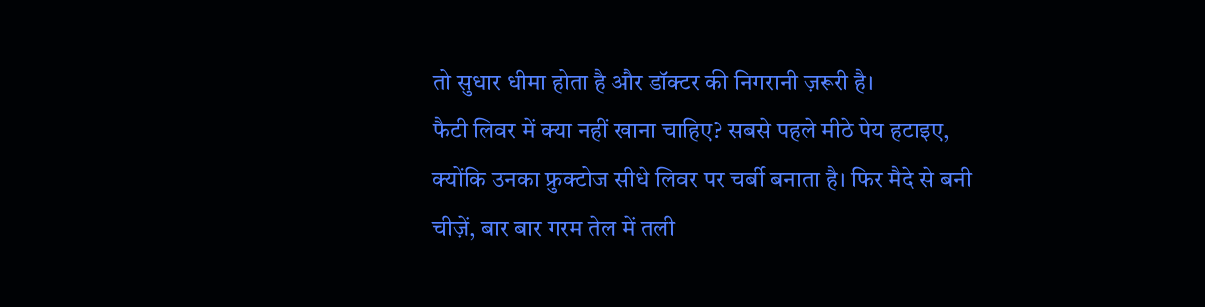तो सुधार धीमा होता है और डॉक्टर की निगरानी ज़रूरी है।
फैटी लिवर में क्या नहीं खाना चाहिए? सबसे पहले मीठे पेय हटाइए, क्योंकि उनका फ्रुक्टोज सीधे लिवर पर चर्बी बनाता है। फिर मैदे से बनी चीज़ें, बार बार गरम तेल में तली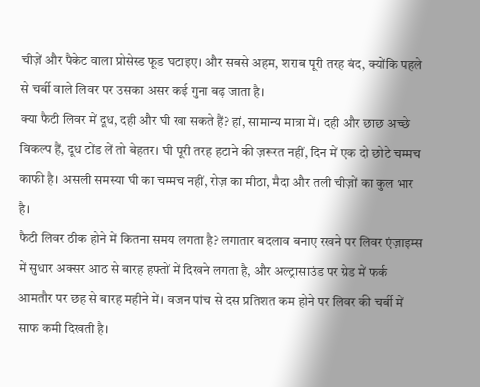चीज़ें और पैकेट वाला प्रोसेस्ड फूड घटाइए। और सबसे अहम, शराब पूरी तरह बंद, क्योंकि पहले से चर्बी वाले लिवर पर उसका असर कई गुना बढ़ जाता है।
क्या फैटी लिवर में दूध, दही और घी खा सकते हैं? हां, सामान्य मात्रा में। दही और छाछ अच्छे विकल्प हैं, दूध टोंड लें तो बेहतर। घी पूरी तरह हटाने की ज़रूरत नहीं, दिन में एक दो छोटे चम्मच काफी है। असली समस्या घी का चम्मच नहीं, रोज़ का मीठा, मैदा और तली चीज़ों का कुल भार है।
फैटी लिवर ठीक होने में कितना समय लगता है? लगातार बदलाव बनाए रखने पर लिवर एंज़ाइम्स में सुधार अक्सर आठ से बारह हफ्तों में दिखने लगता है, और अल्ट्रासाउंड पर ग्रेड में फर्क आमतौर पर छह से बारह महीने में। वजन पांच से दस प्रतिशत कम होने पर लिवर की चर्बी में साफ कमी दिखती है।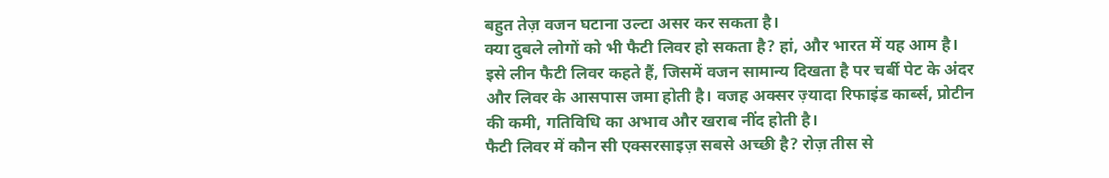बहुत तेज़ वजन घटाना उल्टा असर कर सकता है।
क्या दुबले लोगों को भी फैटी लिवर हो सकता है? हां, और भारत में यह आम है। इसे लीन फैटी लिवर कहते हैं, जिसमें वजन सामान्य दिखता है पर चर्बी पेट के अंदर और लिवर के आसपास जमा होती है। वजह अक्सर ज़्यादा रिफाइंड कार्ब्स, प्रोटीन की कमी, गतिविधि का अभाव और खराब नींद होती है।
फैटी लिवर में कौन सी एक्सरसाइज़ सबसे अच्छी है? रोज़ तीस से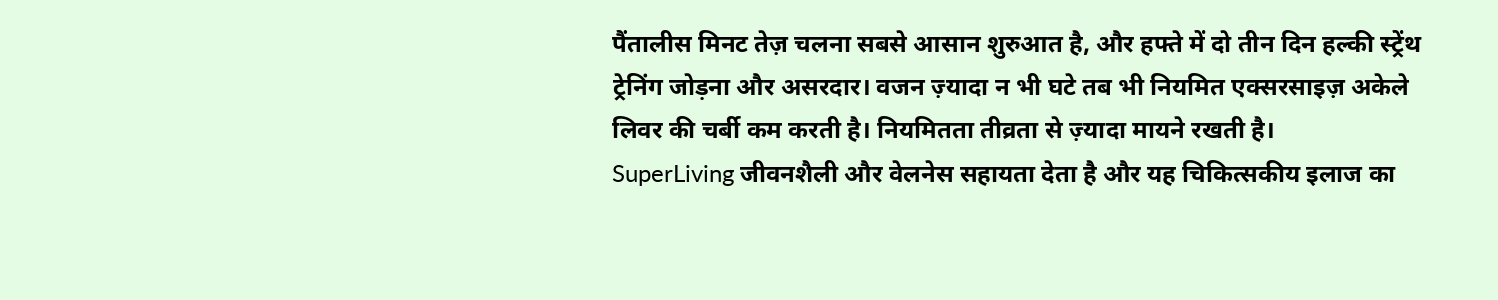पैंतालीस मिनट तेज़ चलना सबसे आसान शुरुआत है, और हफ्ते में दो तीन दिन हल्की स्ट्रेंथ ट्रेनिंग जोड़ना और असरदार। वजन ज़्यादा न भी घटे तब भी नियमित एक्सरसाइज़ अकेले लिवर की चर्बी कम करती है। नियमितता तीव्रता से ज़्यादा मायने रखती है।
SuperLiving जीवनशैली और वेलनेस सहायता देता है और यह चिकित्सकीय इलाज का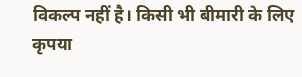विकल्प नहीं है। किसी भी बीमारी के लिए कृपया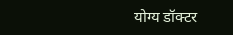योग्य डॉक्टर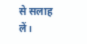से सलाह लें।